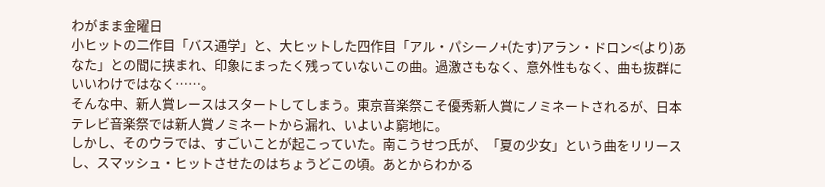わがまま金曜日
小ヒットの二作目「バス通学」と、大ヒットした四作目「アル・パシーノ+(たす)アラン・ドロン<(より)あなた」との間に挟まれ、印象にまったく残っていないこの曲。過激さもなく、意外性もなく、曲も抜群にいいわけではなく……。
そんな中、新人賞レースはスタートしてしまう。東京音楽祭こそ優秀新人賞にノミネートされるが、日本テレビ音楽祭では新人賞ノミネートから漏れ、いよいよ窮地に。
しかし、そのウラでは、すごいことが起こっていた。南こうせつ氏が、「夏の少女」という曲をリリースし、スマッシュ・ヒットさせたのはちょうどこの頃。あとからわかる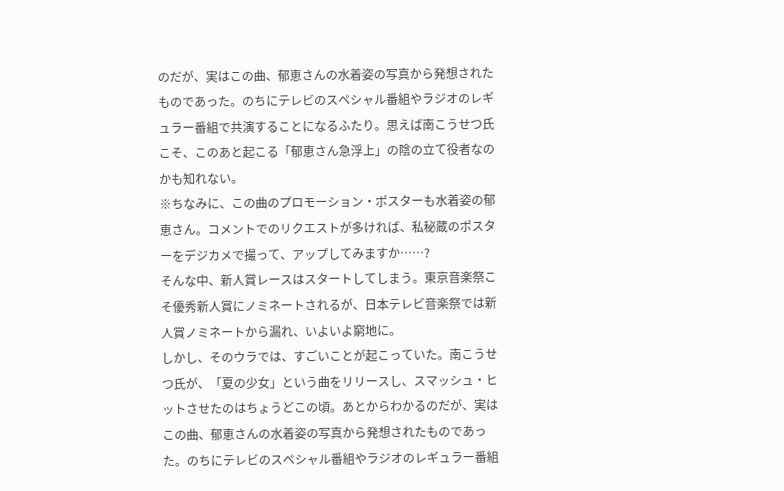のだが、実はこの曲、郁恵さんの水着姿の写真から発想されたものであった。のちにテレビのスペシャル番組やラジオのレギュラー番組で共演することになるふたり。思えば南こうせつ氏こそ、このあと起こる「郁恵さん急浮上」の陰の立て役者なのかも知れない。
※ちなみに、この曲のプロモーション・ポスターも水着姿の郁恵さん。コメントでのリクエストが多ければ、私秘蔵のポスターをデジカメで撮って、アップしてみますか……?
そんな中、新人賞レースはスタートしてしまう。東京音楽祭こそ優秀新人賞にノミネートされるが、日本テレビ音楽祭では新人賞ノミネートから漏れ、いよいよ窮地に。
しかし、そのウラでは、すごいことが起こっていた。南こうせつ氏が、「夏の少女」という曲をリリースし、スマッシュ・ヒットさせたのはちょうどこの頃。あとからわかるのだが、実はこの曲、郁恵さんの水着姿の写真から発想されたものであった。のちにテレビのスペシャル番組やラジオのレギュラー番組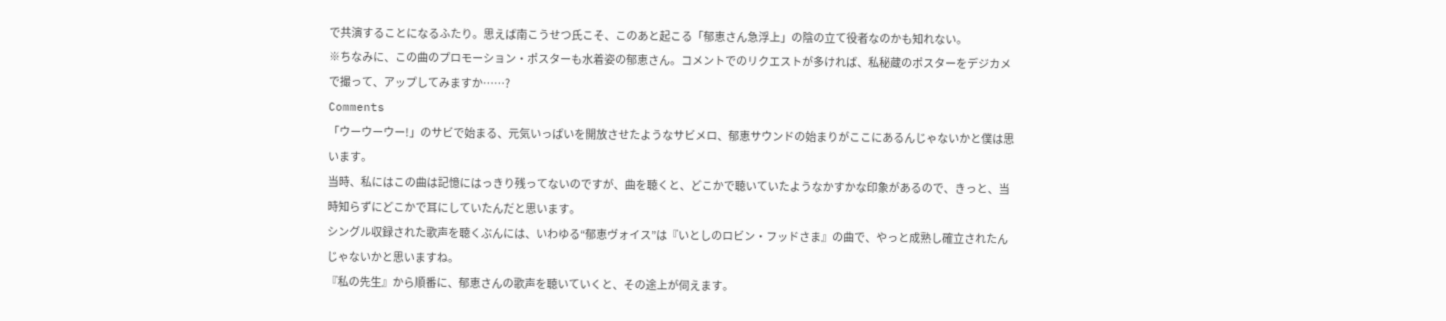で共演することになるふたり。思えば南こうせつ氏こそ、このあと起こる「郁恵さん急浮上」の陰の立て役者なのかも知れない。
※ちなみに、この曲のプロモーション・ポスターも水着姿の郁恵さん。コメントでのリクエストが多ければ、私秘蔵のポスターをデジカメで撮って、アップしてみますか……?
Comments
「ウーウーウー!」のサビで始まる、元気いっぱいを開放させたようなサビメロ、郁恵サウンドの始まりがここにあるんじゃないかと僕は思います。
当時、私にはこの曲は記憶にはっきり残ってないのですが、曲を聴くと、どこかで聴いていたようなかすかな印象があるので、きっと、当時知らずにどこかで耳にしていたんだと思います。
シングル収録された歌声を聴くぶんには、いわゆる“郁恵ヴォイス”は『いとしのロビン・フッドさま』の曲で、やっと成熟し確立されたんじゃないかと思いますね。
『私の先生』から順番に、郁恵さんの歌声を聴いていくと、その途上が伺えます。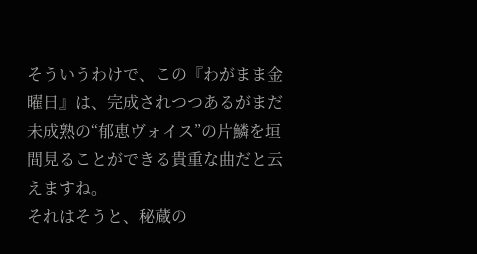そういうわけで、この『わがまま金曜日』は、完成されつつあるがまだ未成熟の“郁恵ヴォイス”の片鱗を垣間見ることができる貴重な曲だと云えますね。
それはそうと、秘蔵の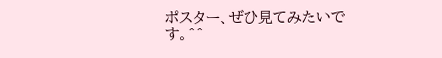ポスター、ぜひ見てみたいです。^^